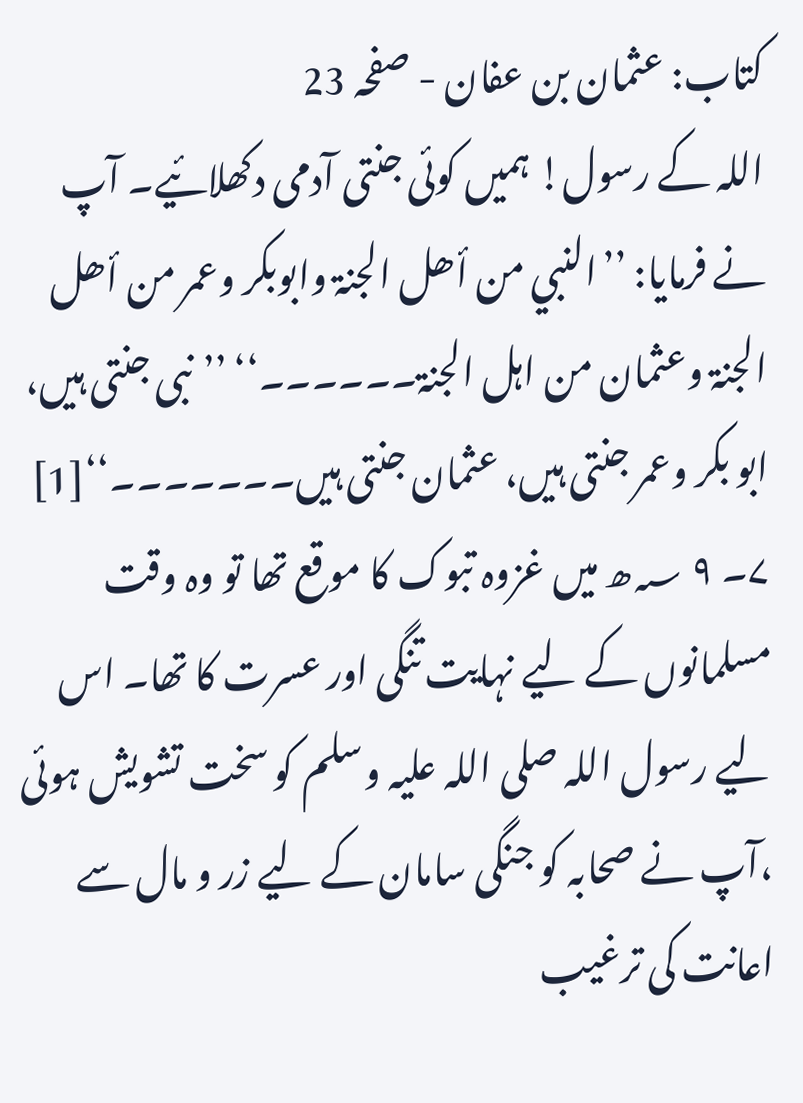کتاب: عثمان بن عفان - صفحہ 23
اللہ کے رسول! ہمیں کوئی جنتی آدمی دکھلائیے۔ آپ نے فرمایا: ’’النبي من أھل الجنۃ وابوبکر وعمر من أھل الجنۃ وعثمان من اہل الجنۃ۔۔۔۔۔۔‘‘ ’’نبی جنتی ہیں، ابو بکر وعمر جنتی ہیں، عثمان جنتی ہیں۔۔۔۔۔۔۔‘‘[1] ۷۔ ۹ ؁ھ میں غزوہ تبوک کا موقع تھا تو وہ وقت مسلمانوں کے لیے نہایت تنگی اور عسرت کا تھا۔ اس لیے رسول اللہ صلی اللہ علیہ وسلم کو سخت تشویش ہوئی ،آپ نے صحابہ کو جنگی سامان کے لیے زر و مال سے اعانت کی ترغیب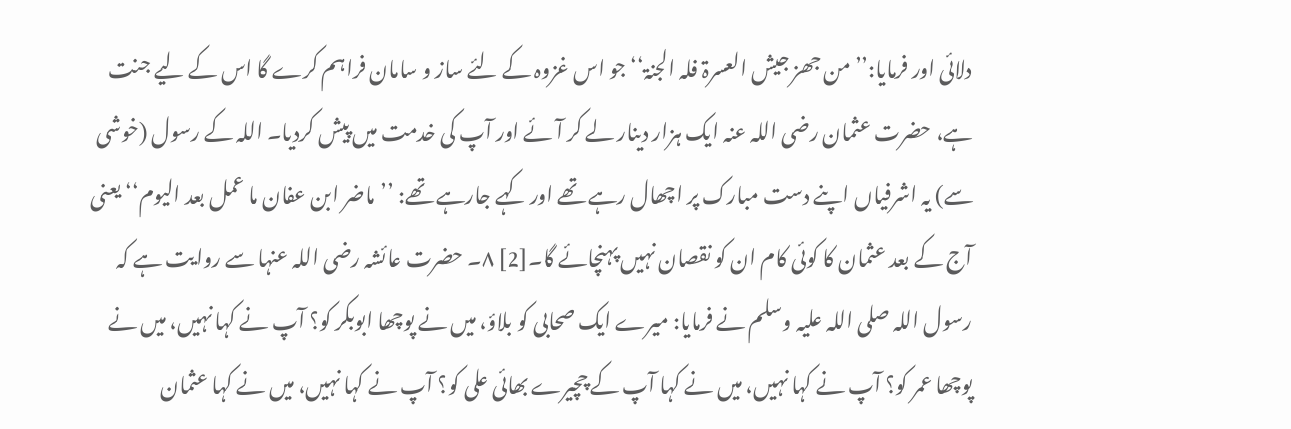دلائی اور فرمایا:’’من جھز جیش العسرۃ فلہ الجنۃ‘‘ جو اس غزوہ کے لئے ساز و سامان فراہم کرے گا اس کے لیے جنت ہے، حضرت عثمان رضی اللہ عنہ ایک ہزار دینار لے کر آئے اور آپ کی خدمت میں پیش کردیا۔ اللہ کے رسول (خوشی سے) یہ اشرفیاں اپنے دست مبارک پر اچھال رہے تھے اور کہے جارہے تھے: ’’ماضر ابن عفان ما عمل بعد الیوم‘‘ یعنی آج کے بعد عثمان کا کوئی کام ان کو نقصان نہیں پہنچائے گا۔[2] ۸۔ حضرت عائشہ رضی اللہ عنہا سے روایت ہے کہ رسول اللہ صلی اللہ علیہ وسلم نے فرمایا: میرے ایک صحابی کو بلاؤ، میں نے پوچھا ابوبکر کو؟ آپ نے کہا نہیں، میں نے پوچھا عمر کو؟ آپ نے کہا نہیں، میں نے کہا آپ کے چچیرے بھائی علی کو؟ آپ نے کہا نہیں، میں نے کہا عثمان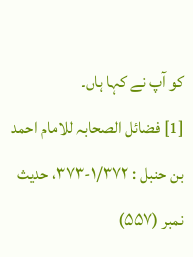کو آپ نے کہا ہاں۔
[1] فضائل الصحابہ للامام احمد بن حنبل : ۱/۳۷۲-۳۷۳، حدیث نمبر (۵۵۷)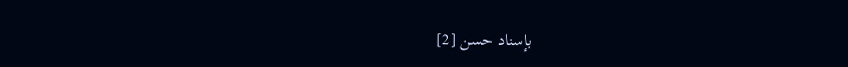بإسناد حسن [2]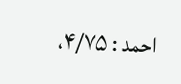احمد : ۴/۷۵،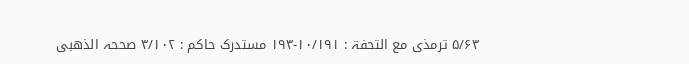۵/۶۳ ترمذی مع التحفۃ : ۱۰/۱۹۱-۱۹۳ مستدرک حاکم : ۳/۱۰۲ صححہ الذھبی